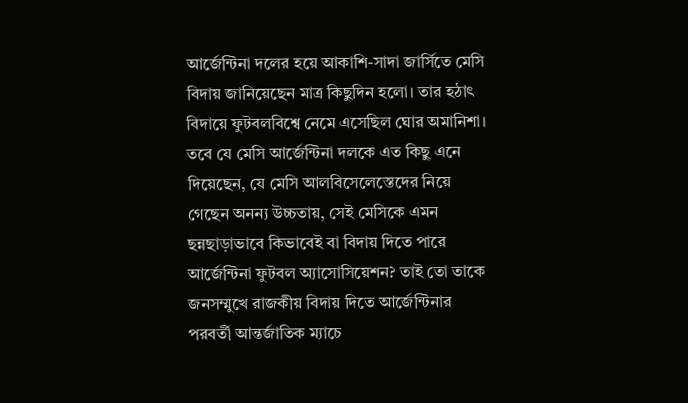আর্জেন্টিনা দলের হয়ে আকাশি-সাদা জার্সিতে মেসি বিদায় জানিয়েছেন মাত্র কিছুদিন হলো। তার হঠাৎ বিদায়ে ফুটবলবিশ্বে নেমে এসেছিল ঘোর অমানিশা। তবে যে মেসি আর্জেন্টিনা দলকে এত কিছু এনে দিয়েছেন, যে মেসি আলবিসেলেস্তেদের নিয়ে গেছেন অনন্য উচ্চতায়, সেই মেসিকে এমন ছন্নছাড়াভাবে কিভাবেই বা বিদায় দিতে পারে আর্জেন্টিনা ফুটবল অ্যাসোসিয়েশন? তাই তো তাকে জনসম্মুখে রাজকীয় বিদায় দিতে আর্জেন্টিনার পরবর্তী আন্তর্জাতিক ম্যাচে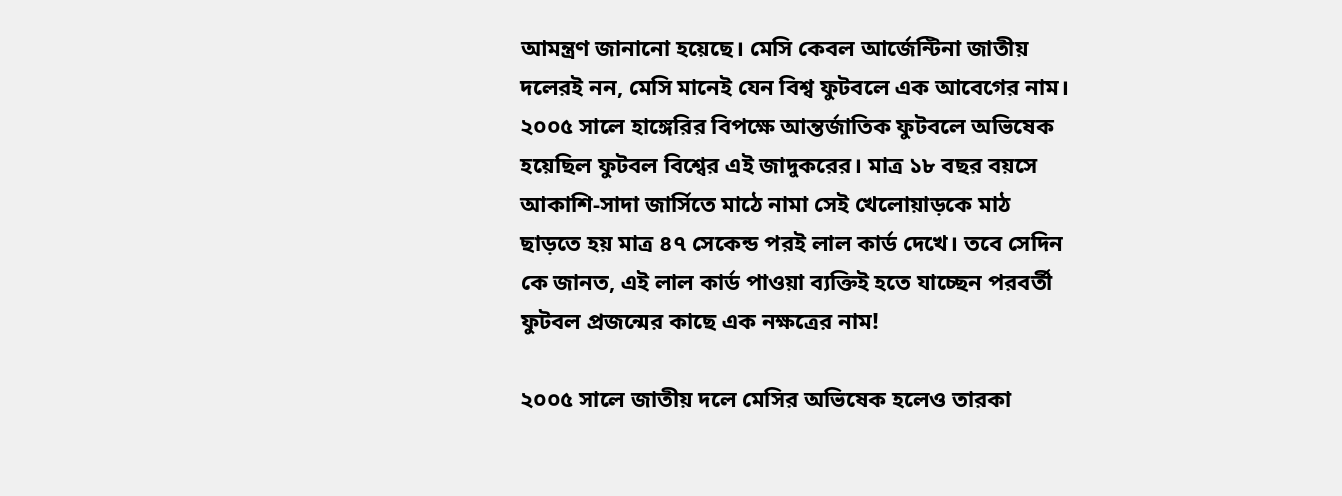আমন্ত্রণ জানানো হয়েছে। মেসি কেবল আর্জেন্টিনা জাতীয় দলেরই নন, মেসি মানেই যেন বিশ্ব ফুটবলে এক আবেগের নাম। ২০০৫ সালে হাঙ্গেরির বিপক্ষে আন্তর্জাতিক ফুটবলে অভিষেক হয়েছিল ফুটবল বিশ্বের এই জাদুকরের। মাত্র ১৮ বছর বয়সে আকাশি-সাদা জার্সিতে মাঠে নামা সেই খেলোয়াড়কে মাঠ ছাড়তে হয় মাত্র ৪৭ সেকেন্ড পরই লাল কার্ড দেখে। তবে সেদিন কে জানত, এই লাল কার্ড পাওয়া ব্যক্তিই হতে যাচ্ছেন পরবর্তী ফুটবল প্রজন্মের কাছে এক নক্ষত্রের নাম!

২০০৫ সালে জাতীয় দলে মেসির অভিষেক হলেও তারকা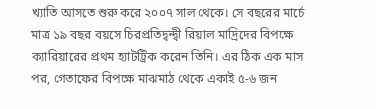খ্যাতি আসতে শুরু করে ২০০৭ সাল থেকে। সে বছরের মার্চে মাত্র ১৯ বছর বয়সে চিরপ্রতিদ্বন্দ্বী রিয়াল মাদ্রিদের বিপক্ষে ক্যারিয়ারের প্রথম হ্যাটট্রিক করেন তিনি। এর ঠিক এক মাস পর, গেতাফের বিপক্ষে মাঝমাঠ থেকে একাই ৫-৬ জন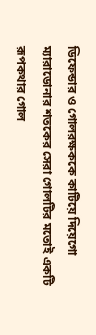ডিফেন্ডার ও গোলরক্ষককে কাটিয়ে দিয়েগো ম্যারাডোনার শতকের সেরা গোলটির মতোই একটি রূপকথার গোল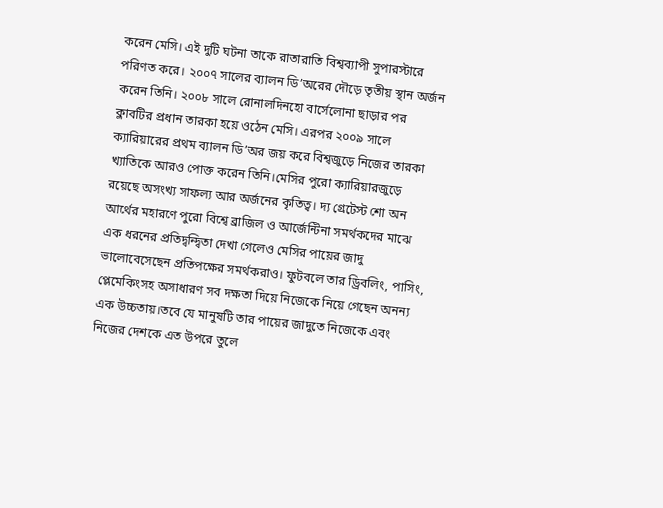করেন মেসি। এই দুটি ঘটনা তাকে রাতারাতি বিশ্বব্যাপী সুপারস্টারে পরিণত করে। ২০০৭ সালের ব্যালন ডি’অরের দৌড়ে তৃতীয় স্থান অর্জন করেন তিনি। ২০০৮ সালে রোনালদিনহো বার্সেলোনা ছাড়ার পর ক্লাবটির প্রধান তারকা হয়ে ওঠেন মেসি। এরপর ২০০৯ সালে ক্যারিয়ারের প্রথম ব্যালন ডি’অর জয় করে বিশ্বজুড়ে নিজের তারকা খ্যাতিকে আরও পোক্ত করেন তিনি।মেসির পুরো ক্যারিয়ারজুড়ে রয়েছে অসংখ্য সাফল্য আর অর্জনের কৃতিত্ব। দ্য গ্রেটেস্ট শো অন আর্থের মহারণে পুরো বিশ্বে ব্রাজিল ও আর্জেন্টিনা সমর্থকদের মাঝে এক ধরনের প্রতিদ্বন্দ্বিতা দেখা গেলেও মেসির পায়ের জাদু ভালোবেসেছেন প্রতিপক্ষের সমর্থকরাও। ফুটবলে তার ড্রিবলিং, পাসিং, প্লেমেকিংসহ অসাধারণ সব দক্ষতা দিয়ে নিজেকে নিয়ে গেছেন অনন্য এক উচ্চতায়।তবে যে মানুষটি তার পায়ের জাদুতে নিজেকে এবং নিজের দেশকে এত উপরে তুলে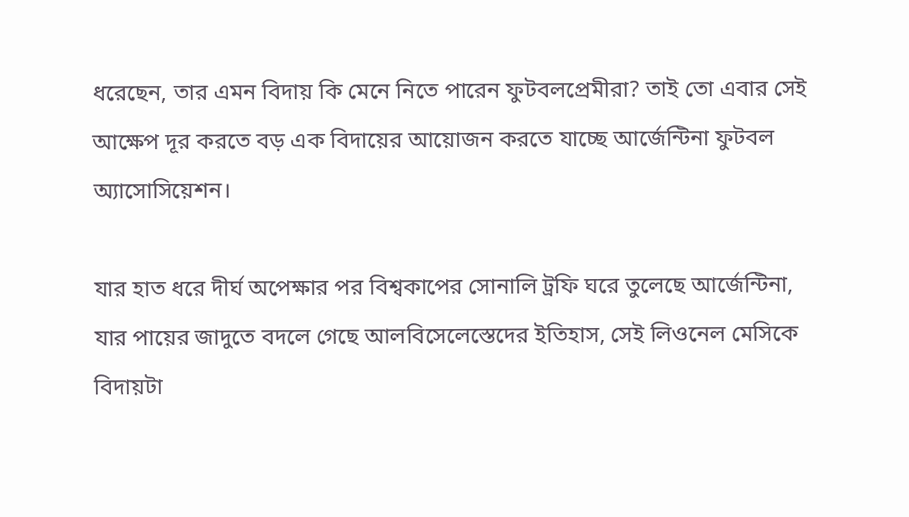ধরেছেন, তার এমন বিদায় কি মেনে নিতে পারেন ফুটবলপ্রেমীরা? তাই তো এবার সেই আক্ষেপ দূর করতে বড় এক বিদায়ের আয়োজন করতে যাচ্ছে আর্জেন্টিনা ফুটবল অ্যাসোসিয়েশন।

যার হাত ধরে দীর্ঘ অপেক্ষার পর বিশ্বকাপের সোনালি ট্রফি ঘরে তুলেছে আর্জেন্টিনা, যার পায়ের জাদুতে বদলে গেছে আলবিসেলেস্তেদের ইতিহাস, সেই লিওনেল মেসিকে বিদায়টা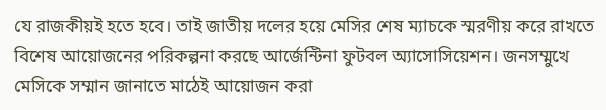যে রাজকীয়ই হতে হবে। তাই জাতীয় দলের হয়ে মেসির শেষ ম্যাচকে স্মরণীয় করে রাখতে বিশেষ আয়োজনের পরিকল্পনা করছে আর্জেন্টিনা ফুটবল অ্যাসোসিয়েশন। জনসম্মুখে মেসিকে সম্মান জানাতে মাঠেই আয়োজন করা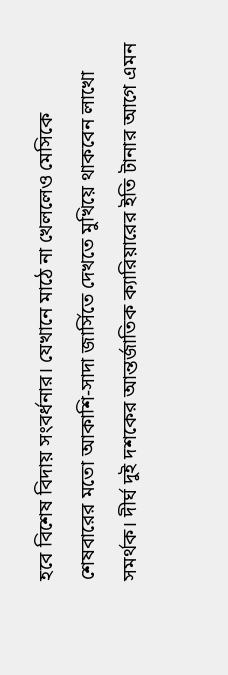হবে বিশেষ বিদায় সংবর্ধনার। যেখানে মাঠে না খেললেও মেসিকে শেষবারের মতো আকাশি-সাদা জার্সিতে দেখতে মুখিয়ে থাকবেন লাখো সমর্থক। দীর্ঘ দুই দশকের আন্তর্জাতিক ক্যারিয়ারের ইতি টানার আগে এমন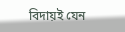বিদায়ই যেন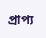প্রাপ্য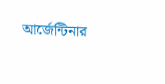আর্জেন্টিনার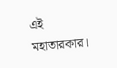এই মহাতারকার।